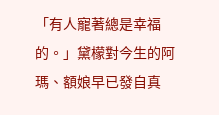「有人寵著總是幸福的。」黛檬對今生的阿瑪、額娘早已發自真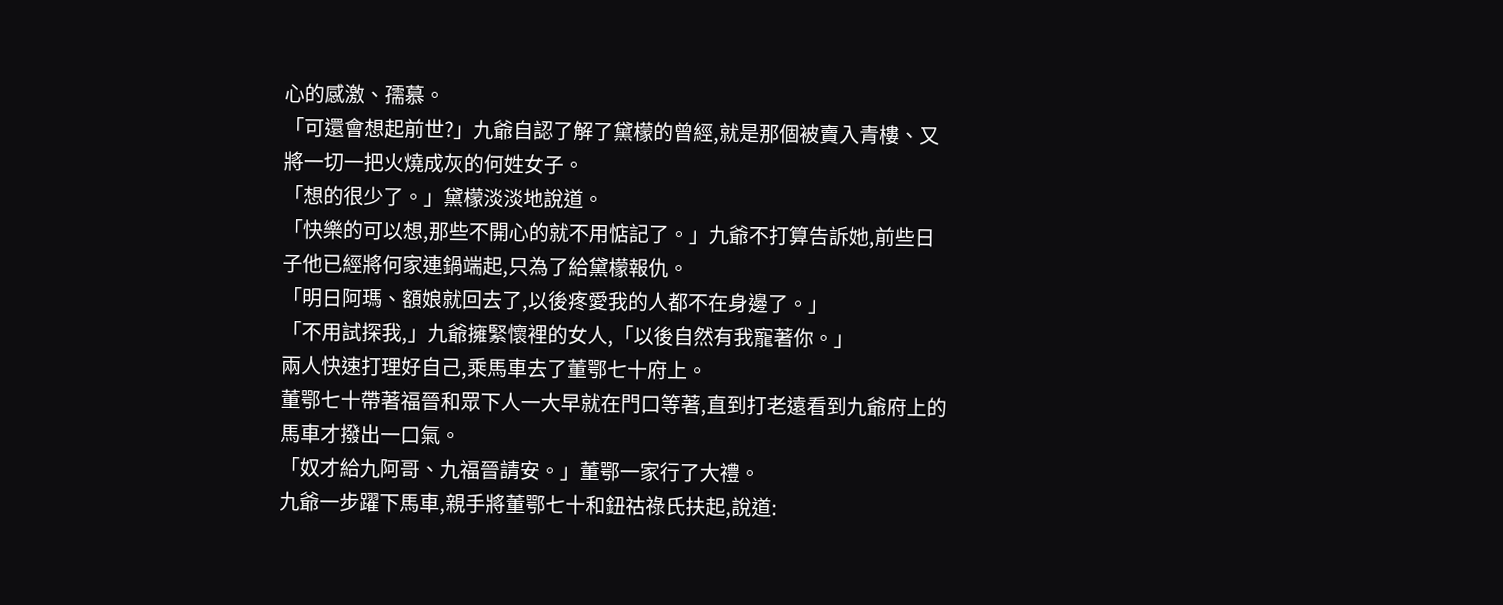心的感激、孺慕。
「可還會想起前世?」九爺自認了解了黛檬的曾經,就是那個被賣入青樓、又將一切一把火燒成灰的何姓女子。
「想的很少了。」黛檬淡淡地說道。
「快樂的可以想,那些不開心的就不用惦記了。」九爺不打算告訴她,前些日子他已經將何家連鍋端起,只為了給黛檬報仇。
「明日阿瑪、額娘就回去了,以後疼愛我的人都不在身邊了。」
「不用試探我,」九爺擁緊懷裡的女人,「以後自然有我寵著你。」
兩人快速打理好自己,乘馬車去了董鄂七十府上。
董鄂七十帶著福晉和眾下人一大早就在門口等著,直到打老遠看到九爺府上的馬車才撥出一口氣。
「奴才給九阿哥、九福晉請安。」董鄂一家行了大禮。
九爺一步躍下馬車,親手將董鄂七十和鈕祜祿氏扶起,說道: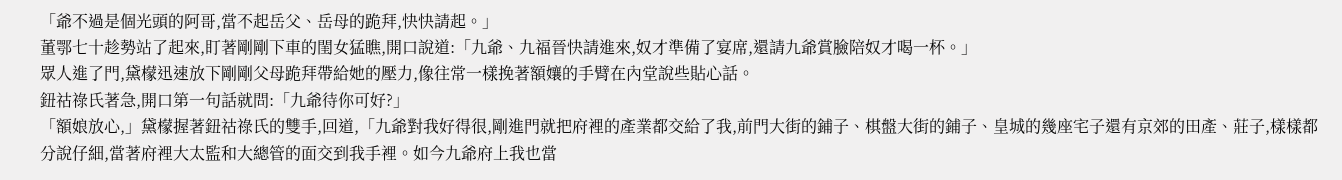「爺不過是個光頭的阿哥,當不起岳父、岳母的跪拜,快快請起。」
董鄂七十趁勢站了起來,盯著剛剛下車的閨女猛瞧,開口說道:「九爺、九福晉快請進來,奴才準備了宴席,還請九爺賞臉陪奴才喝一杯。」
眾人進了門,黛檬迅速放下剛剛父母跪拜帶給她的壓力,像往常一樣挽著額孃的手臂在內堂說些貼心話。
鈕祜祿氏著急,開口第一句話就問:「九爺待你可好?」
「額娘放心,」黛檬握著鈕祜祿氏的雙手,回道,「九爺對我好得很,剛進門就把府裡的產業都交給了我,前門大街的鋪子、棋盤大街的鋪子、皇城的幾座宅子還有京郊的田產、莊子,樣樣都分說仔細,當著府裡大太監和大總管的面交到我手裡。如今九爺府上我也當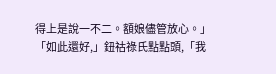得上是說一不二。額娘儘管放心。」
「如此還好,」鈕祜祿氏點點頭,「我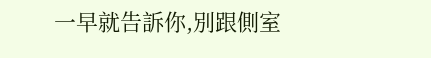一早就告訴你,別跟側室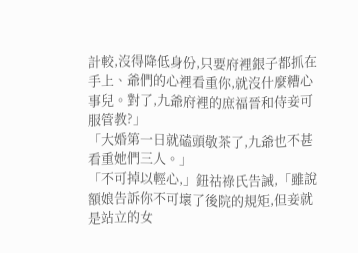計較,沒得降低身份,只要府裡銀子都抓在手上、爺們的心裡看重你,就沒什麼糟心事兒。對了,九爺府裡的庶福晉和侍妾可服管教?」
「大婚第一日就磕頭敬茶了,九爺也不甚看重她們三人。」
「不可掉以輕心,」鈕祜祿氏告誡,「雖說額娘告訴你不可壞了後院的規矩,但妾就是站立的女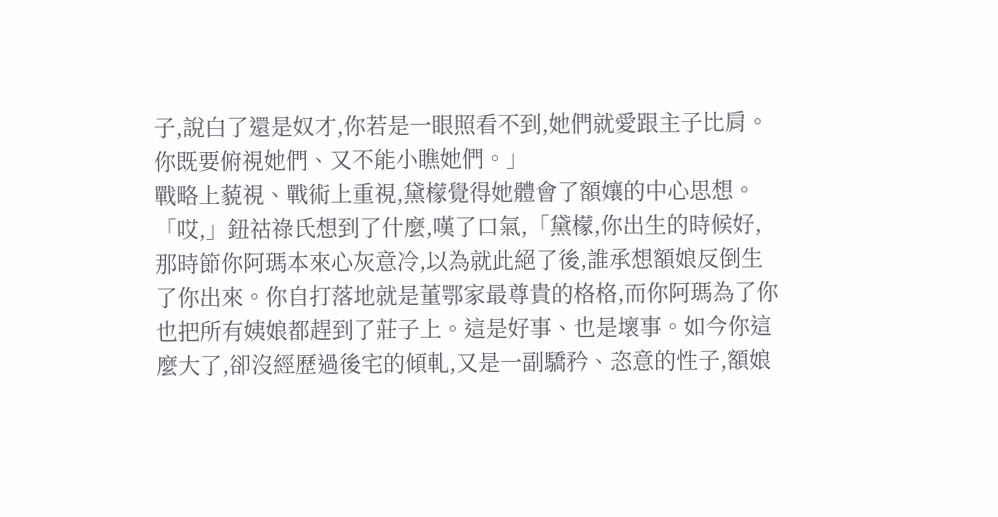子,說白了還是奴才,你若是一眼照看不到,她們就愛跟主子比肩。你既要俯視她們、又不能小瞧她們。」
戰略上藐視、戰術上重視,黛檬覺得她體會了額孃的中心思想。
「哎,」鈕祜祿氏想到了什麼,嘆了口氣,「黛檬,你出生的時候好,那時節你阿瑪本來心灰意冷,以為就此絕了後,誰承想額娘反倒生了你出來。你自打落地就是董鄂家最尊貴的格格,而你阿瑪為了你也把所有姨娘都趕到了莊子上。這是好事、也是壞事。如今你這麼大了,卻沒經歷過後宅的傾軋,又是一副驕矜、恣意的性子,額娘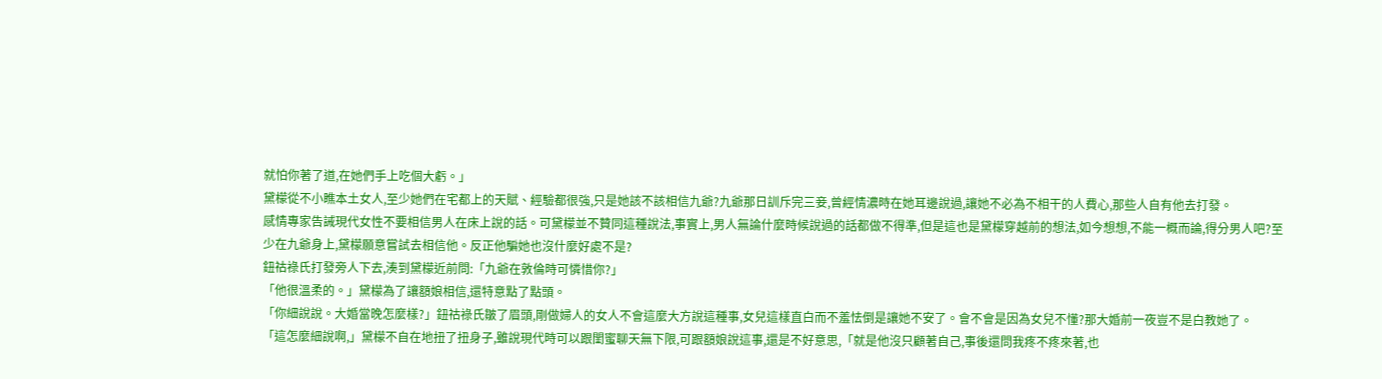就怕你著了道,在她們手上吃個大虧。」
黛檬從不小瞧本土女人,至少她們在宅都上的天賦、經驗都很強,只是她該不該相信九爺?九爺那日訓斥完三妾,曾經情濃時在她耳邊說過,讓她不必為不相干的人費心,那些人自有他去打發。
感情專家告誡現代女性不要相信男人在床上說的話。可黛檬並不贊同這種說法,事實上,男人無論什麼時候說過的話都做不得準,但是這也是黛檬穿越前的想法,如今想想,不能一概而論,得分男人吧?至少在九爺身上,黛檬願意嘗試去相信他。反正他騙她也沒什麼好處不是?
鈕祜祿氏打發旁人下去,湊到黛檬近前問:「九爺在敦倫時可憐惜你?」
「他很溫柔的。」黛檬為了讓額娘相信,還特意點了點頭。
「你細說說。大婚當晚怎麼樣?」鈕祜祿氏皺了眉頭,剛做婦人的女人不會這麼大方說這種事,女兒這樣直白而不羞怯倒是讓她不安了。會不會是因為女兒不懂?那大婚前一夜豈不是白教她了。
「這怎麼細說啊,」黛檬不自在地扭了扭身子,雖說現代時可以跟閨蜜聊天無下限,可跟額娘說這事,還是不好意思,「就是他沒只顧著自己,事後還問我疼不疼來著,也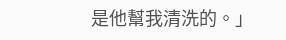是他幫我清洗的。」